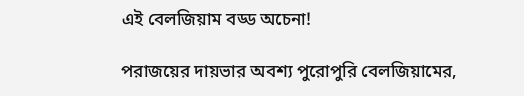এই বেলজিয়াম বড্ড অচেনা!

পরাজয়ের দায়ভার অবশ্য পুরোপুরি বেলজিয়ামের,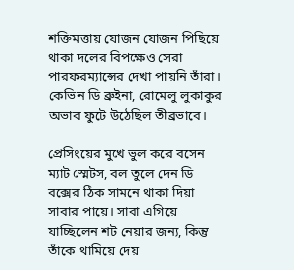শক্তিমত্তায় যোজন যোজন পিছিয়ে থাকা দলের বিপক্ষেও সেরা পারফরম্যান্সের দেখা পায়নি তাঁরা। কেভিন ডি ব্রুইনা, রোমেলু লুকাকুর অভাব ফুটে উঠেছিল তীব্রভাবে।

প্রেসিংয়ের মুখে ভুল করে বসেন ম্যাট স্মেটস, বল তুলে দেন ডি বক্সের ঠিক সামনে থাকা দিয়া সাবার পায়ে। সাবা এগিয়ে যাচ্ছিলেন শট নেয়ার জন্য, কিন্তু তাঁকে থামিয়ে দেয়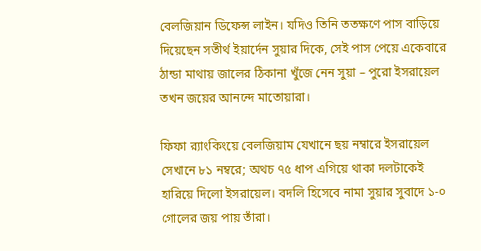বেলজিয়ান ডিফেন্স লাইন। যদিও তিনি ততক্ষণে পাস বাড়িয়ে দিয়েছেন সতীর্থ ইয়ার্দেন সুয়ার দিকে, সেই পাস পেয়ে একেবারে ঠান্ডা মাথায় জালের ঠিকানা খুঁজে নেন সুয়া – পুরো ইসরায়েল তখন জয়ের আনন্দে মাতোয়ারা।

ফিফা র‍্যাংকিংয়ে বেলজিয়াম যেখানে ছয় নম্বারে ইসরায়েল সেখানে ৮১ নম্বরে; অথচ ৭৫ ধাপ এগিয়ে থাকা দলটাকেই হারিয়ে দিলো ইসরায়েল। বদলি হিসেবে নামা সুয়ার সুবাদে ১-০ গোলের জয় পায় তাঁরা।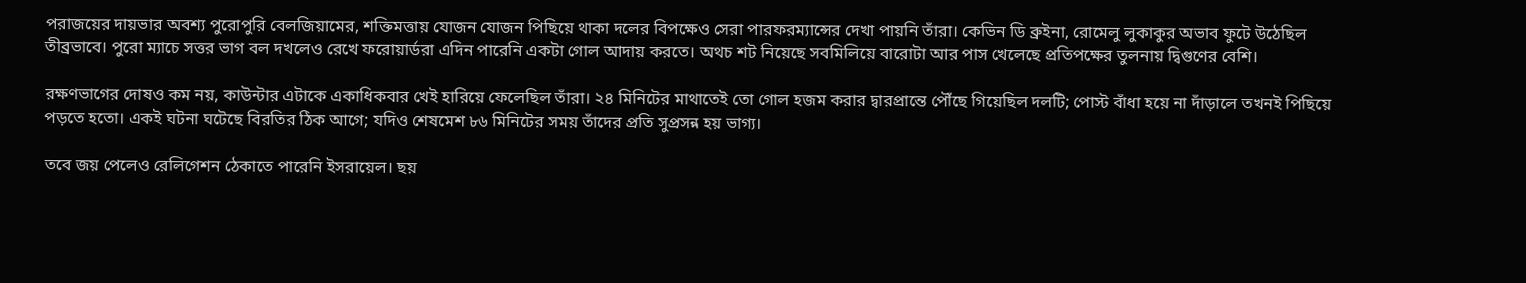পরাজয়ের দায়ভার অবশ্য পুরোপুরি বেলজিয়ামের, শক্তিমত্তায় যোজন যোজন পিছিয়ে থাকা দলের বিপক্ষেও সেরা পারফরম্যান্সের দেখা পায়নি তাঁরা। কেভিন ডি ব্রুইনা, রোমেলু লুকাকুর অভাব ফুটে উঠেছিল তীব্রভাবে। পুরো ম্যাচে সত্তর ভাগ বল দখলেও রেখে ফরোয়ার্ডরা এদিন পারেনি একটা গোল আদায় করতে। অথচ শট নিয়েছে সবমিলিয়ে বারোটা আর পাস খেলেছে প্রতিপক্ষের তুলনায় দ্বিগুণের বেশি।

রক্ষণভাগের দোষও কম নয়, কাউন্টার এটাকে একাধিকবার খেই হারিয়ে ফেলেছিল তাঁরা। ২৪ মিনিটের মাথাতেই তো গোল হজম করার দ্বারপ্রান্তে পৌঁছে গিয়েছিল দলটি; পোস্ট বাঁধা হয়ে না দাঁড়ালে তখনই পিছিয়ে পড়তে হতো। একই ঘটনা ঘটেছে বিরতির ঠিক আগে; যদিও শেষমেশ ৮৬ মিনিটের সময় তাঁদের প্রতি সুপ্রসন্ন হয় ভাগ্য।

তবে জয় পেলেও রেলিগেশন ঠেকাতে পারেনি ইসরায়েল। ছয়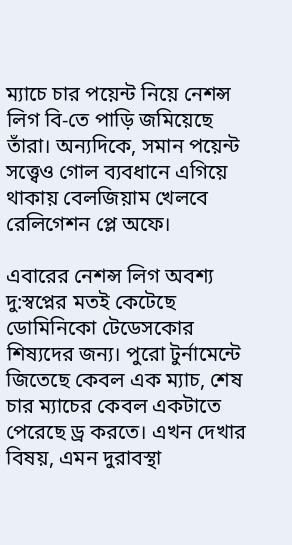ম্যাচে চার পয়েন্ট নিয়ে নেশন্স লিগ বি-তে পাড়ি জমিয়েছে তাঁরা। অন্যদিকে, সমান পয়েন্ট সত্ত্বেও গোল ব্যবধানে এগিয়ে থাকায় বেলজিয়াম খেলবে রেলিগেশন প্লে অফে।

এবারের নেশন্স লিগ অবশ্য দু:স্বপ্নের মতই কেটেছে ডোমিনিকো টেডেসকোর শিষ্যদের জন্য। পুরো টুর্নামেন্টে জিতেছে কেবল এক ম্যাচ, শেষ চার ম্যাচের কেবল একটাতে পেরেছে ড্র করতে। এখন দেখার বিষয়, এমন দুরাবস্থা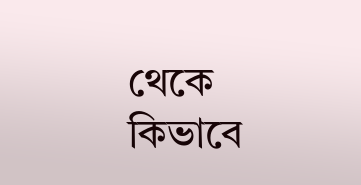থেকে কিভাবে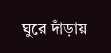ঘুরে দাঁড়ায়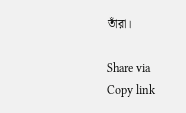তাঁরা।

Share via
Copy link